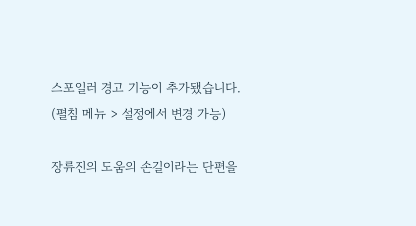스포일러 경고 기능이 추가됐습니다.
(펼침 메뉴 > 설정에서 변경 가능)

장류진의 도움의 손길이라는 단편을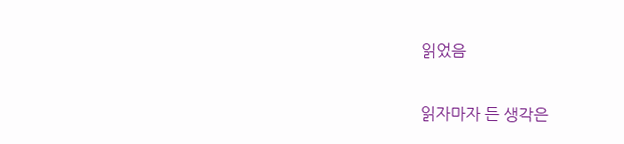읽었음


읽자마자 든 생각은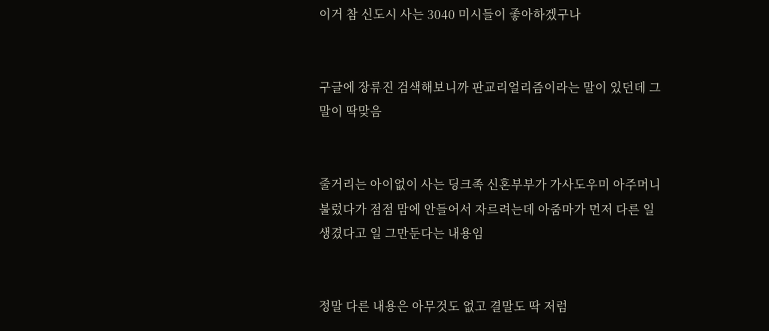이거 참 신도시 사는 3040 미시들이 좋아하겠구나


구글에 장류진 검색해보니까 판교리얼리즘이라는 말이 있던데 그말이 딱맞음


줄거리는 아이없이 사는 딩크족 신혼부부가 가사도우미 아주머니 불렀다가 점점 맘에 안들어서 자르려는데 아줌마가 먼저 다른 일 생겼다고 일 그만둔다는 내용임


정말 다른 내용은 아무것도 없고 결말도 딱 저럼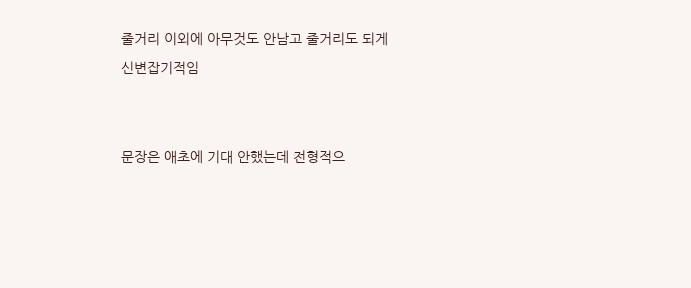줄거리 이외에 아무것도 안남고 줄거리도 되게 신변잡기적임


문장은 애초에 기대 안했는데 전형적으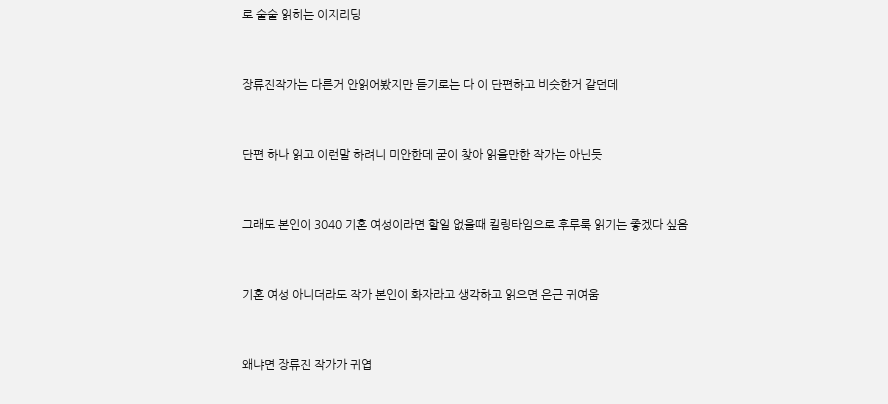로 술술 읽히는 이지리딩


장류진작가는 다른거 안읽어봤지만 듣기로는 다 이 단편하고 비슷한거 같던데


단편 하나 읽고 이런말 하려니 미안한데 굳이 찾아 읽을만한 작가는 아닌듯


그래도 본인이 3040 기혼 여성이라면 할일 없을때 킬링타임으로 후루룩 읽기는 좋겠다 싶음


기혼 여성 아니더라도 작가 본인이 화자라고 생각하고 읽으면 은근 귀여움


왜냐면 장류진 작가가 귀엽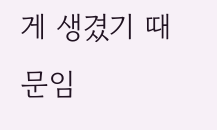게 생겼기 때문임